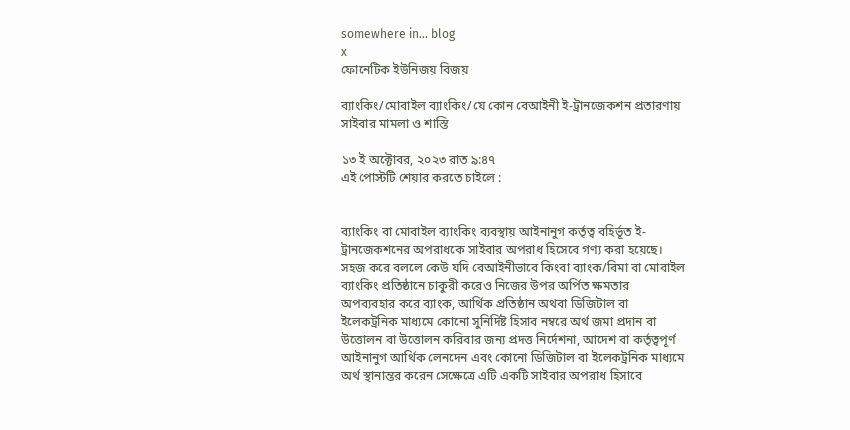somewhere in... blog
x
ফোনেটিক ইউনিজয় বিজয়

ব্যাংকিং/মোবাইল ব্যাংকিং/যে কোন বেআইনী ই-ট্রানজেকশন প্রতারণায় সাইবার মামলা ও শাস্তি

১৩ ই অক্টোবর, ২০২৩ রাত ৯:৪৭
এই পোস্টটি শেয়ার করতে চাইলে :


ব্যাংকিং বা মোবাইল ব্যাংকিং ব্যবস্থায় আইনানুগ কর্তৃত্ব বহির্ভূত ই-ট্রানজেকশনের অপরাধকে সাইবার অপরাধ হিসেবে গণ্য করা হয়েছে।
সহজ করে বললে কেউ যদি বেআইনীভাবে কিংবা ব্যাংক/বিমা বা মোবাইল ব্যাংকিং প্রতিষ্ঠানে চাকুরী করেও নিজের উপর অর্পিত ক্ষমতার অপব্যবহার করে ব্যাংক, আর্থিক প্রতিষ্ঠান অথবা ডিজিটাল বা ইলেকট্রনিক মাধ্যমে কোনো সুনির্দিষ্ট হিসাব নম্বরে অর্থ জমা প্রদান বা উত্তোলন বা উত্তোলন করিবার জন্য প্রদত্ত নির্দেশনা, আদেশ বা কর্তৃত্বপূর্ণ আইনানুগ আর্থিক লেনদেন এবং কোনো ডিজিটাল বা ইলেকট্রনিক মাধ্যমে অর্থ স্থানান্তর করেন সেক্ষেত্রে এটি একটি সাইবার অপরাধ হিসাবে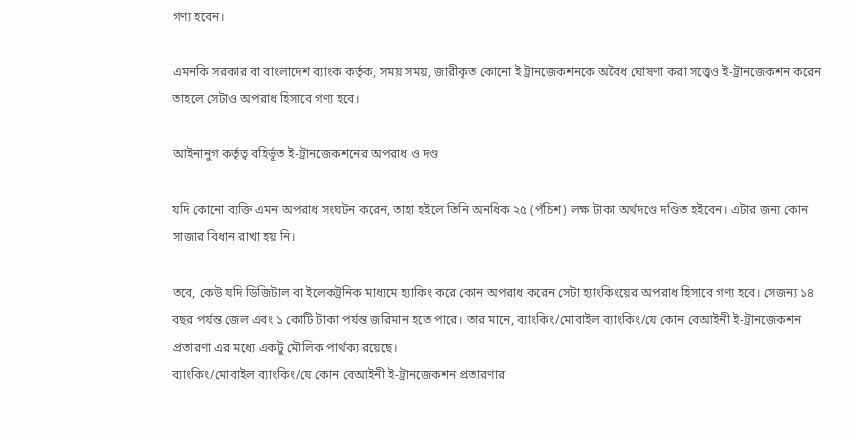গণ্য হবেন।

এমনকি সরকার বা বাংলাদেশ ব্যাংক কর্তৃক, সময় সময়, জারীকৃত কোনো ই ট্রানজেকশনকে অবৈধ ঘোষণা করা সত্ত্বেও ই-ট্রানজেকশন করেন তাহলে সেটাও অপরাধ হিসাবে গণ্য হবে।

আইনানুগ কর্তৃত্ব বহির্ভূত ই-ট্রানজেকশনের অপরাধ ও দণ্ড

যদি কোনো ব্যক্তি এমন অপরাধ সংঘটন করেন, তাহা হইলে তিনি অনধিক ২৫ (পঁচিশ) লক্ষ টাকা অর্থদণ্ডে দণ্ডিত হইবেন। এটার জন্য কোন সাজার বিধান রাখা হয় নি।

তবে, কেউ যদি ডিজিটাল বা ইলেকট্রনিক মাধ্যমে হ্যাকিং করে কোন অপরাধ করেন সেটা হ্যাংকিংয়ের অপরাধ হিসাবে গণ্য হবে। সেজন্য ১৪ বছর পর্যন্ত জেল এবং ১ কোটি টাকা পর্যন্ত জরিমান হতে পারে। তার মানে, ব্যাংকিং/মোবাইল ব্যাংকিং/যে কোন বেআইনী ই-ট্রানজেকশন প্রতারণা এর মধ্যে একটু মৌলিক পার্থক্য রয়েছে।
ব্যাংকিং/মোবাইল ব্যাংকিং/যে কোন বেআইনী ই-ট্রানজেকশন প্রতারণার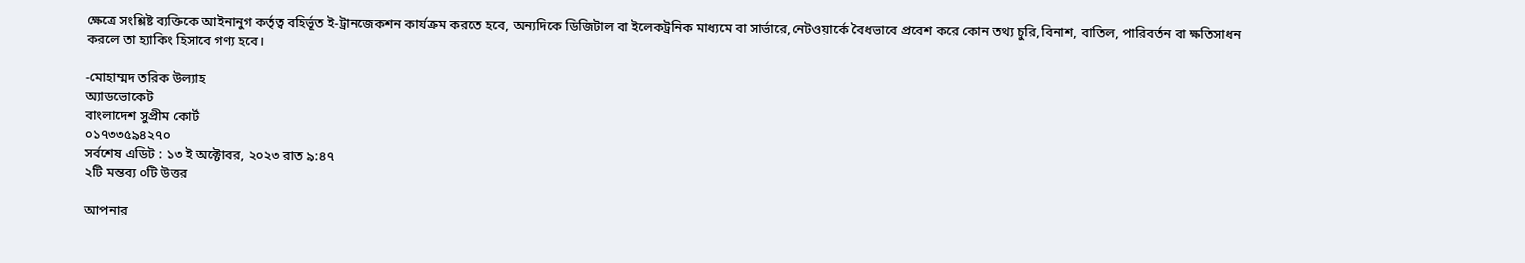ক্ষেত্রে সংশ্লিষ্ট ব্যক্তিকে আইনানুগ কর্তৃত্ব বহির্ভূত ই-ট্রানজেকশন কার্যক্রম করতে হবে, অন্যদিকে ডিজিটাল বা ইলেকট্রনিক মাধ্যমে বা সার্ভারে,নেটওয়ার্কে বৈধভাবে প্রবেশ করে কোন তথ্য চুরি,বিনাশ, বাতিল, পারিবর্তন বা ক্ষতিসাধন করলে তা হ্যাকিং হিসাবে গণ্য হবে।

-মোহাম্মদ তরিক উল্যাহ
অ্যাডভোকেট
বাংলাদেশ সুপ্রীম কোর্ট
০১৭৩৩৫৯৪২৭০
সর্বশেষ এডিট : ১৩ ই অক্টোবর, ২০২৩ রাত ৯:৪৭
২টি মন্তব্য ০টি উত্তর

আপনার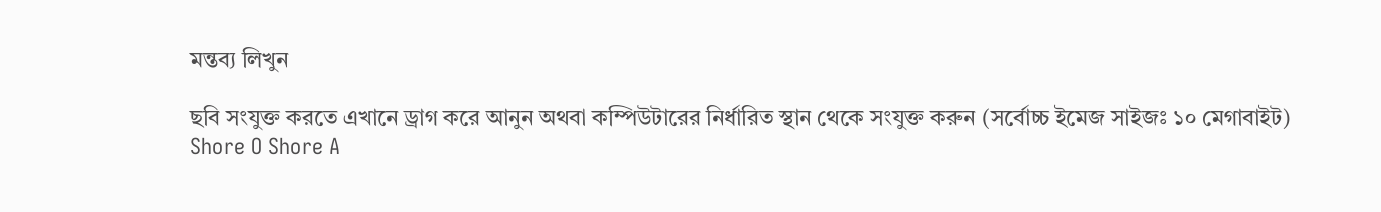মন্তব্য লিখুন

ছবি সংযুক্ত করতে এখানে ড্রাগ করে আনুন অথবা কম্পিউটারের নির্ধারিত স্থান থেকে সংযুক্ত করুন (সর্বোচ্চ ইমেজ সাইজঃ ১০ মেগাবাইট)
Shore O Shore A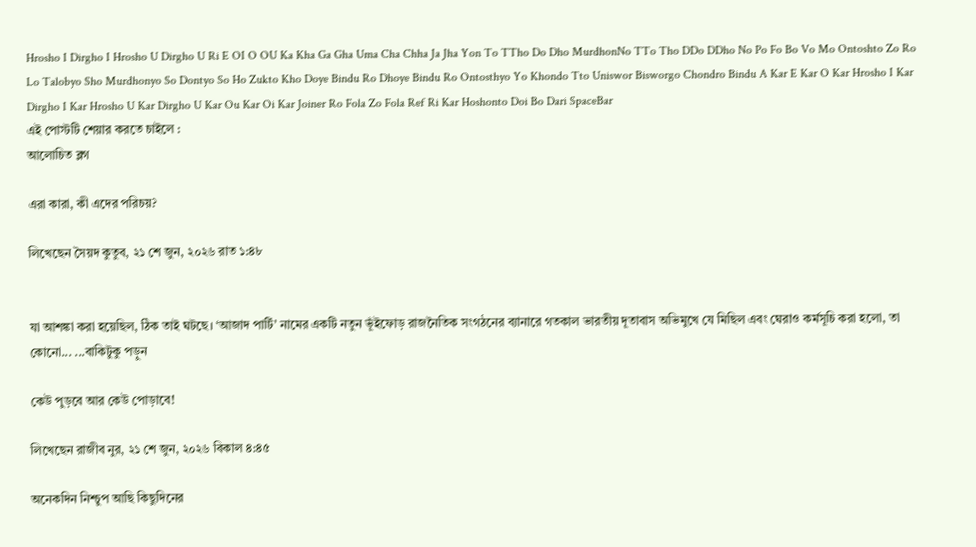Hrosho I Dirgho I Hrosho U Dirgho U Ri E OI O OU Ka Kha Ga Gha Uma Cha Chha Ja Jha Yon To TTho Do Dho MurdhonNo TTo Tho DDo DDho No Po Fo Bo Vo Mo Ontoshto Zo Ro Lo Talobyo Sho Murdhonyo So Dontyo So Ho Zukto Kho Doye Bindu Ro Dhoye Bindu Ro Ontosthyo Yo Khondo Tto Uniswor Bisworgo Chondro Bindu A Kar E Kar O Kar Hrosho I Kar Dirgho I Kar Hrosho U Kar Dirgho U Kar Ou Kar Oi Kar Joiner Ro Fola Zo Fola Ref Ri Kar Hoshonto Doi Bo Dari SpaceBar
এই পোস্টটি শেয়ার করতে চাইলে :
আলোচিত ব্লগ

এরা কারা, কী এদের পরিচয়?

লিখেছেন সৈয়দ কুতুব, ২১ শে জুন, ২০২৬ রাত ১:৪৮


যা আশঙ্কা করা হয়েছিল, ঠিক তাই ঘটছে। ‘আজাদ পার্টি’ নামের একটি নতুন ভূঁইফোড় রাজনৈতিক সংগঠনের ব্যানারে গতকাল ভারতীয় দূতাবাস অভিমুখে যে মিছিল এবং ঘেরাও কর্মসূচি করা হলো, তা কোনো... ...বাকিটুকু পড়ুন

কেউ পুড়বে আর কেউ পোড়াবে!

লিখেছেন রাজীব নুর, ২১ শে জুন, ২০২৬ বিকাল ৪:৪৫

অনেকদিন নিশ্চুপ আছি কিছুদিনের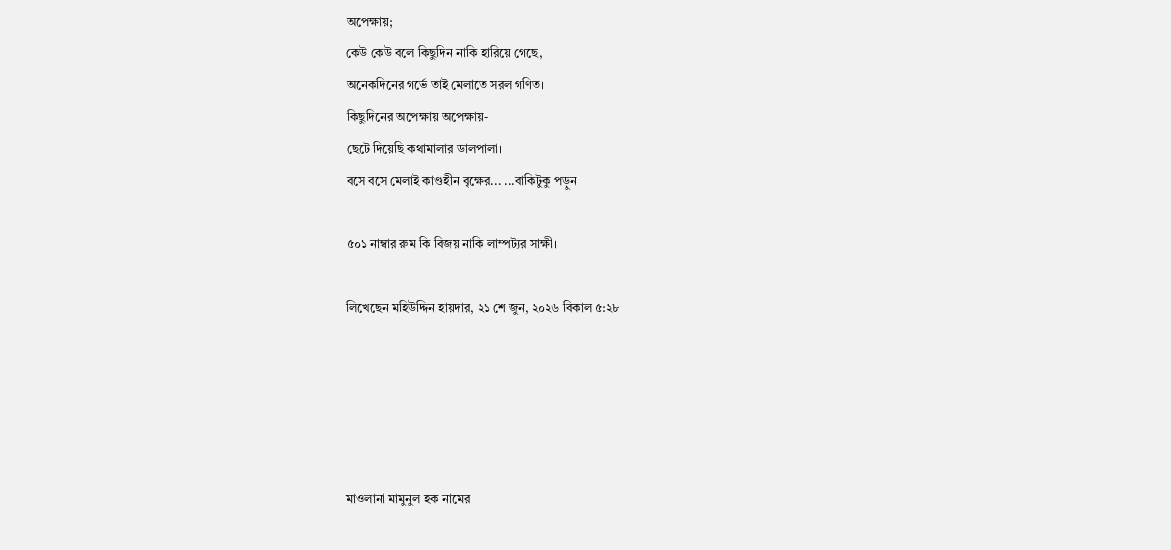অপেক্ষায়;
কেউ কেউ বলে কিছুদিন নাকি হারিয়ে গেছে,
অনেকদিনের গর্ভে তাই মেলাতে সরল গণিত।
কিছুদিনের অপেক্ষায় অপেক্ষায়-
ছেটে দিয়েছি কথামালার ডালপালা।
বসে বসে মেলাই কাণ্ডহীন বৃক্ষের... ...বাকিটুকু পড়ুন

৫০১ নাম্বার রুম কি বিজয় নাকি লাম্পট্যর সাক্ষী।

লিখেছেন মহিউদ্দিন হায়দার, ২১ শে জুন, ২০২৬ বিকাল ৫:২৮





মাওলানা মামুনুল হক নামের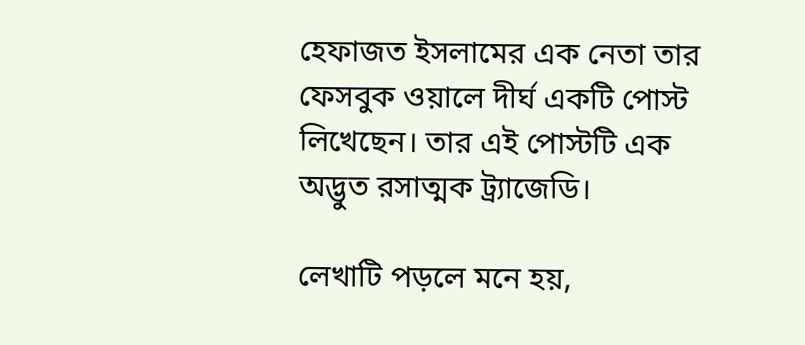হেফাজত ইসলামের এক নেতা তার ফেসবুক ওয়ালে দীর্ঘ একটি পোস্ট লিখেছেন। তার এই পোস্টটি এক অদ্ভুত রসাত্মক ট্র্যাজেডি।

লেখাটি পড়লে মনে হয়,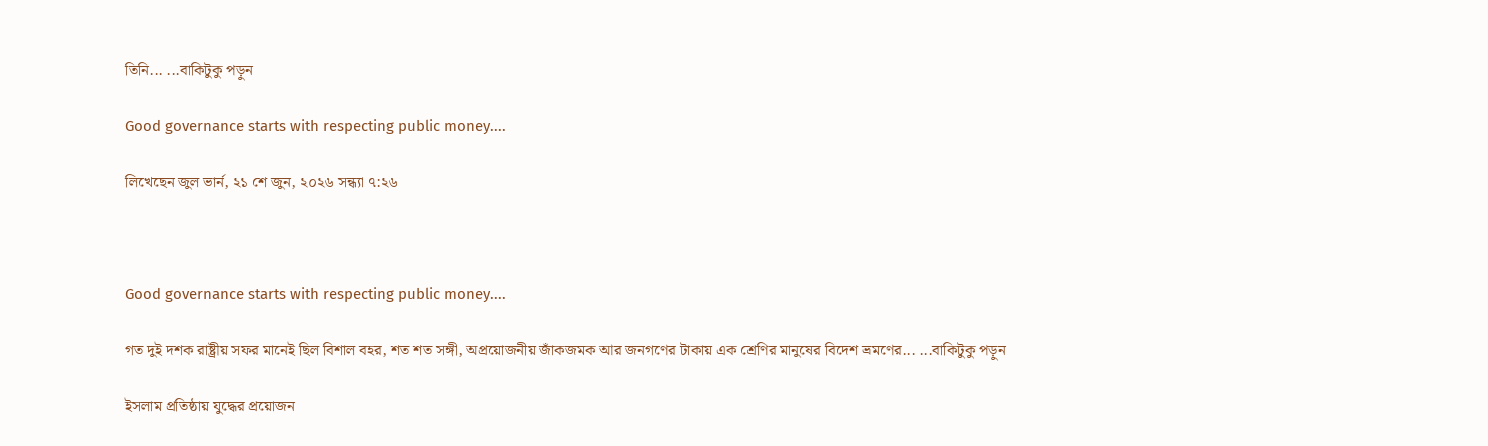তিনি... ...বাকিটুকু পড়ুন

Good governance starts with respecting public money....

লিখেছেন জুল ভার্ন, ২১ শে জুন, ২০২৬ সন্ধ্যা ৭:২৬



Good governance starts with respecting public money....

গত দুই দশক রাষ্ট্রীয় সফর মানেই ছিল বিশাল বহর, শত শত সঙ্গী, অপ্রয়োজনীয় জাঁকজমক আর জনগণের টাকায় এক শ্রেণির মানুষের বিদেশ ভ্রমণের... ...বাকিটুকু পড়ুন

ইসলাম প্রতিষ্ঠায় যুদ্ধের প্রয়োজন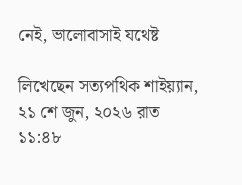নেই, ভালোবাসাই যথেষ্ট

লিখেছেন সত্যপথিক শাইয়্যান, ২১ শে জুন, ২০২৬ রাত ১১:৪৮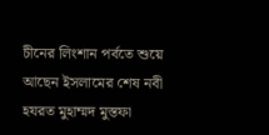চীনের লিংশান পর্বতে শুয়ে আছেন ইসলামের শেষ নবী হযরত মুহাম্মদ মুস্তফা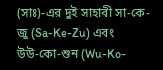(সাঃ)-এর দুই সাহাবী সা-কে-জু (Sa-Ke-Zu) এবং
উউ-কো-শুন (Wu-Ko-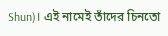Shun)। এই নামেই তাঁদের চিনতো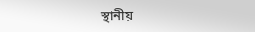স্থানীয়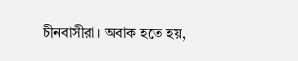চীনবাসীরা। অবাক হতে হয়,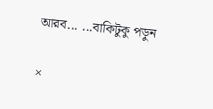আরব... ...বাকিটুকু পড়ুন

×